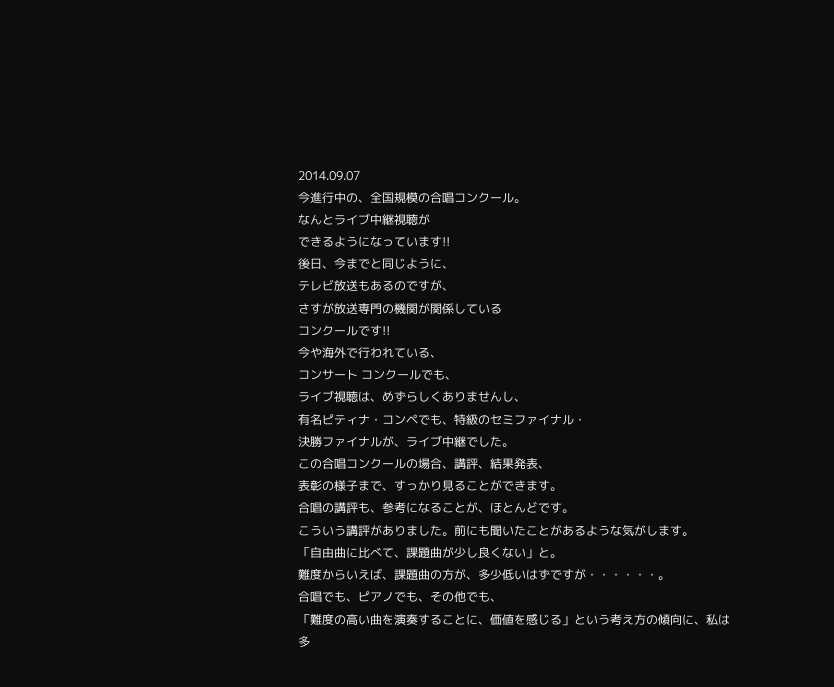2014.09.07
今進行中の、全国規模の合唱コンクール。
なんとライブ中継視聴が
できるようになっています!!
後日、今までと同じように、
テレビ放送もあるのですが、
さすが放送専門の機関が関係している
コンクールです!!
今や海外で行われている、
コンサート コンクールでも、
ライブ視聴は、めずらしくありませんし、
有名ピティナ・コンペでも、特級のセミファイナル・
決勝ファイナルが、ライブ中継でした。
この合唱コンクールの場合、講評、結果発表、
表彰の様子まで、すっかり見ることができます。
合唱の講評も、参考になることが、ほとんどです。
こういう講評がありました。前にも聞いたことがあるような気がします。
「自由曲に比べて、課題曲が少し良くない」と。
難度からいえば、課題曲の方が、多少低いはずですが・・・・・・。
合唱でも、ピアノでも、その他でも、
「難度の高い曲を演奏することに、価値を感じる」という考え方の傾向に、私は
多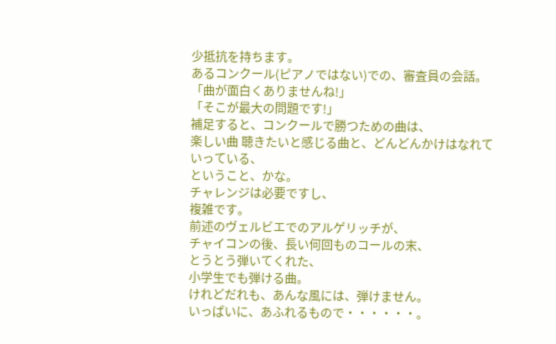少抵抗を持ちます。
あるコンクール(ピアノではない)での、審査員の会話。
「曲が面白くありませんね!」
「そこが最大の問題です!」
補足すると、コンクールで勝つための曲は、
楽しい曲 聴きたいと感じる曲と、どんどんかけはなれていっている、
ということ、かな。
チャレンジは必要ですし、
複雑です。
前述のヴェルビエでのアルゲリッチが、
チャイコンの後、長い何回ものコールの末、
とうとう弾いてくれた、
小学生でも弾ける曲。
けれどだれも、あんな風には、弾けません。
いっぱいに、あふれるもので・・・・・・。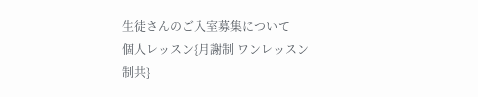生徒さんのご入室募集について
個人レッスン{月謝制 ワンレッスン制共}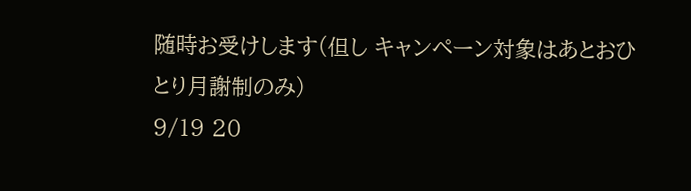随時お受けします(但し キャンペーン対象はあとおひとり月謝制のみ)
9/19 20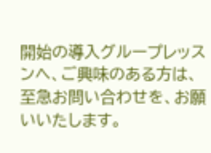開始の導入グループレッスンへ、ご興味のある方は、
至急お問い合わせを、お願いいたします。